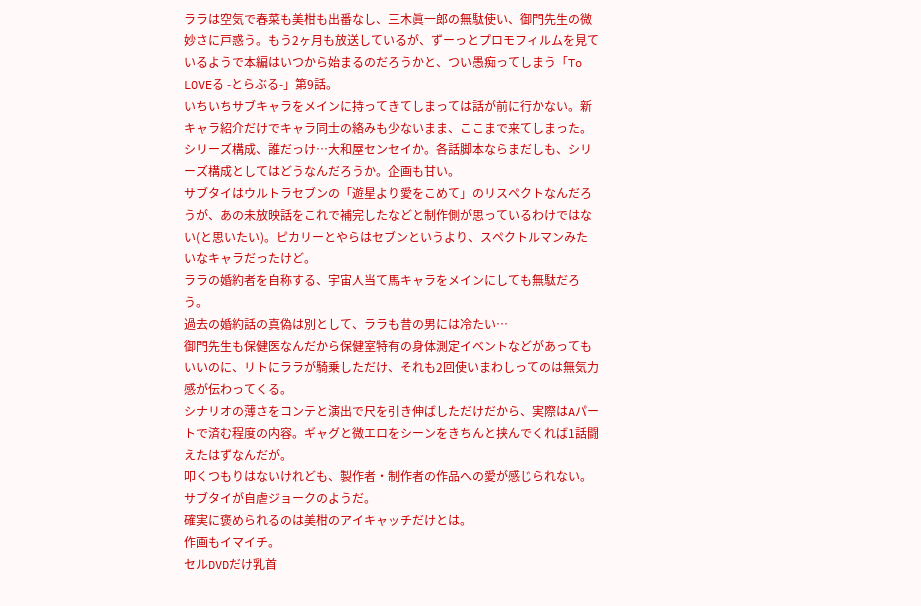ララは空気で春菜も美柑も出番なし、三木眞一郎の無駄使い、御門先生の微妙さに戸惑う。もう2ヶ月も放送しているが、ずーっとプロモフィルムを見ているようで本編はいつから始まるのだろうかと、つい愚痴ってしまう「To LOVEる -とらぶる-」第9話。
いちいちサブキャラをメインに持ってきてしまっては話が前に行かない。新キャラ紹介だけでキャラ同士の絡みも少ないまま、ここまで来てしまった。
シリーズ構成、誰だっけ…大和屋センセイか。各話脚本ならまだしも、シリーズ構成としてはどうなんだろうか。企画も甘い。
サブタイはウルトラセブンの「遊星より愛をこめて」のリスペクトなんだろうが、あの未放映話をこれで補完したなどと制作側が思っているわけではない(と思いたい)。ピカリーとやらはセブンというより、スペクトルマンみたいなキャラだったけど。
ララの婚約者を自称する、宇宙人当て馬キャラをメインにしても無駄だろう。
過去の婚約話の真偽は別として、ララも昔の男には冷たい…
御門先生も保健医なんだから保健室特有の身体測定イベントなどがあってもいいのに、リトにララが騎乗しただけ、それも2回使いまわしってのは無気力感が伝わってくる。
シナリオの薄さをコンテと演出で尺を引き伸ばしただけだから、実際はAパートで済む程度の内容。ギャグと微エロをシーンをきちんと挟んでくれば1話闘えたはずなんだが。
叩くつもりはないけれども、製作者・制作者の作品への愛が感じられない。サブタイが自虐ジョークのようだ。
確実に褒められるのは美柑のアイキャッチだけとは。
作画もイマイチ。
セルDVDだけ乳首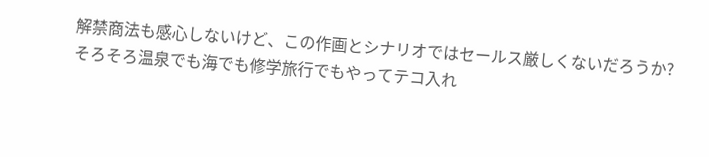解禁商法も感心しないけど、この作画とシナリオではセールス厳しくないだろうか?
そろそろ温泉でも海でも修学旅行でもやってテコ入れ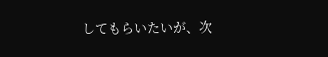してもらいたいが、次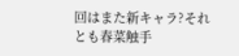回はまた新キャラ?それとも春菜触手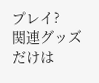プレイ?
関連グッズだけは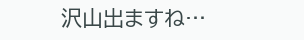沢山出ますね…